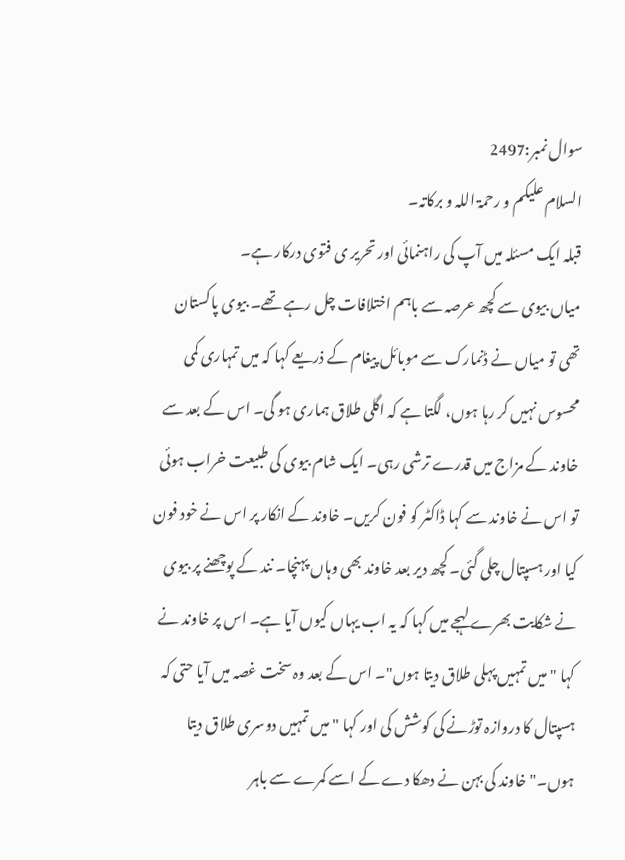سوال نمبر:2497
السلام علیکم و رحمۃ اللہ و برکاتہ۔
قبلہ ایک مسئلہ میں آپ کی راہنمائی اور تحریر ی فتوی درکار ہے۔
میاں بیوی سے کچھ عرصہ سے باہم اختلافات چل رہے تھے۔ بیوی پاکستان تھی تو میاں نے ڈنمارک سے موبائل پیغام کے ذریعے کہا کہ میں تمہاری کمی محسوس نہیں کر رہا ہوں، لگتا ہے کہ اگلی طلاق ہماری ہو گی۔ اس کے بعد سے خاوند کے مزاج میں قدرے ترشی رہی۔ ایک شام بیوی کی طبیعت خراب ہوئی تو اس نے خاوند سے کہا ڈاکٹر کو فون کریں۔ خاوند کے انکار پر اس نے خود فون کیا اور ہسپتال چلی گئی۔ کچھ دیر بعد خاوند بھی وہاں پہنچا۔ نند کے پوچھنے پر بیوی نے شکایت بھرے لہجے میں کہا کہ یہ اب یہاں کیوں آیا ہے۔ اس پر خاوند نے کہا "میں تمہیں پہلی طلاق دیتا ہوں"۔ اس کے بعد وہ سخت غصہ میں آیا حتی کہ ہسپتال کا دروازہ توڑنے کی کوشش کی اور کہا "میں تمہیں دوسری طلاق دیتا ہوں۔" خاوند کی بہن نے دھکا دے کے اسے کمرے سے باہر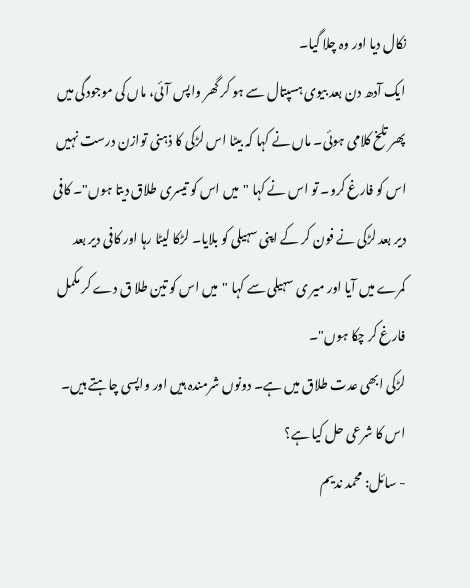نکال دیا اور وہ چلا گیا۔
ایک آدھ دن بعد بیوی ہسپتال سے ہو کر گھر واپس آئی، ماں کی موجودگی میں پھر تلخ کلامی ہوئی۔ ماں نے کہا کہ بیٹا اس لڑکی کا ذہنی توازن درست نہیں اس کو فارغ کرو۔ تو اس نے کہا "میں اس کو تیسری طلاق دیتا ہوں"۔ کافی دیر بعد لڑکی نے فون کر کے اپنی سہیلی کو بلایا۔ لڑکا لیٹا رہا اور کافی دیر بعد کمرے میں آیا اور میر ی سہیلی سے کہا "میں اس کو تین طلا ق دے کر مکمل فارغ کر چکا ہوں"۔
لڑکی ابھی عدت طلاق میں ہے۔ دونوں شرمندہ ہیں اور واپسی چاہتے ہیں۔ اس کا شرعی حل کیا ہے؟
- سائل: محمد ندیم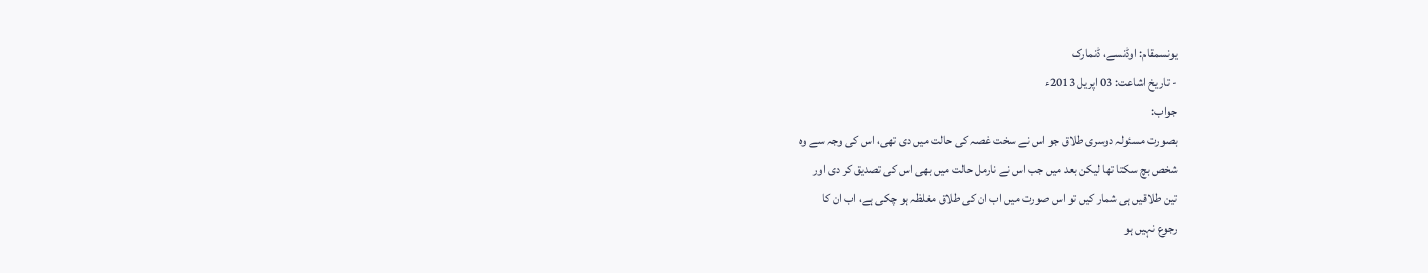یونسمقام: اوڈنسے، ڈنمارک
- تاریخ اشاعت: 03 اپریل 2013ء
جواب:
بصورت مسئولہ دوسری طلاق جو اس نے سخت غصہ کی حالت میں دی تھی، اس کی وجہ سے وہ
شخص بچ سکتا تھا لیکن بعد میں جب اس نے نارمل حالت میں بھی اس کی تصدیق کر دی اور
تین طلاقیں ہی شمار کیں تو اس صورت میں اب ان کی طلاق مغلظہ ہو چکی ہے، اب ان کا
رجوع نہیں ہو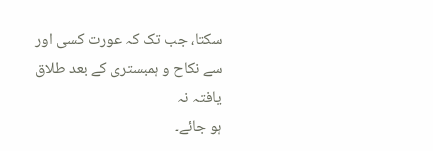سکتا، جب تک کہ عورت کسی اور سے نکاح و ہمبستری کے بعد طلاق یافتہ نہ
ہو جائے۔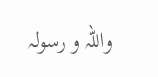واللہ و رسولہ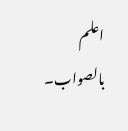اعلم بالصواب۔